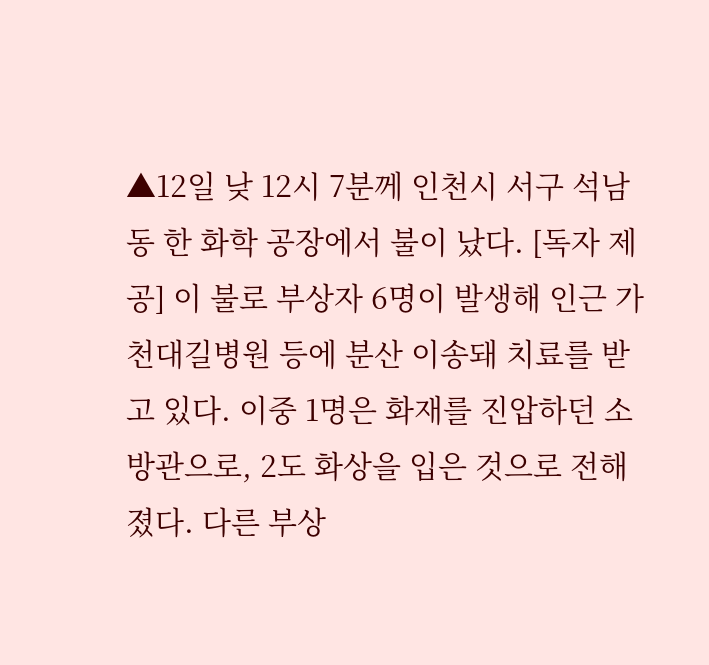▲12일 낮 12시 7분께 인천시 서구 석남동 한 화학 공장에서 불이 났다. [독자 제공] 이 불로 부상자 6명이 발생해 인근 가천대길병원 등에 분산 이송돼 치료를 받고 있다. 이중 1명은 화재를 진압하던 소방관으로, 2도 화상을 입은 것으로 전해졌다. 다른 부상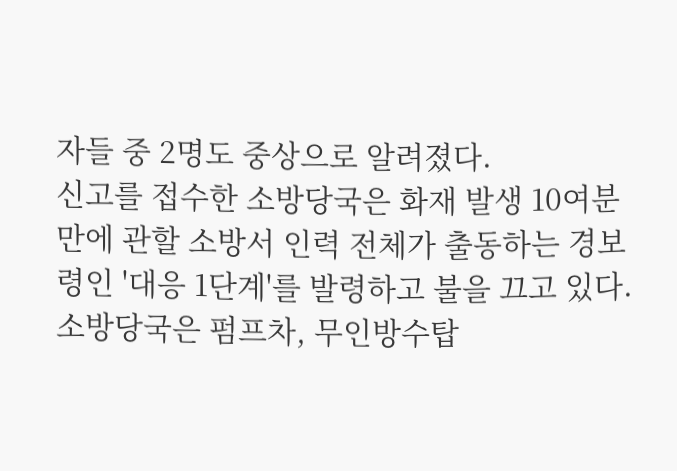자들 중 2명도 중상으로 알려졌다.
신고를 접수한 소방당국은 화재 발생 10여분 만에 관할 소방서 인력 전체가 출동하는 경보령인 '대응 1단계'를 발령하고 불을 끄고 있다.
소방당국은 펌프차, 무인방수탑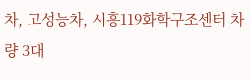차, 고성능차, 시흥119화학구조센터 차량 3대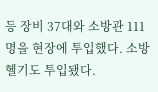등 장비 37대와 소방관 111명을 현장에 투입했다. 소방헬기도 투입됐다.